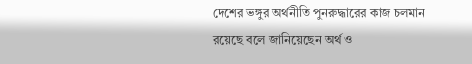দেশের ভঙ্গুর অর্থনীতি পুনরুদ্ধারের কাজ চলমান রয়েছে বলে জানিয়েছেন অর্থ ও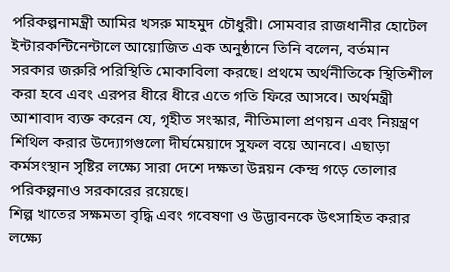পরিকল্পনামন্ত্রী আমির খসরু মাহমুদ চৌধুরী। সোমবার রাজধানীর হোটেল ইন্টারকন্টিনেন্টালে আয়োজিত এক অনুষ্ঠানে তিনি বলেন, বর্তমান সরকার জরুরি পরিস্থিতি মোকাবিলা করছে। প্রথমে অর্থনীতিকে স্থিতিশীল করা হবে এবং এরপর ধীরে ধীরে এতে গতি ফিরে আসবে। অর্থমন্ত্রী আশাবাদ ব্যক্ত করেন যে, গৃহীত সংস্কার, নীতিমালা প্রণয়ন এবং নিয়ন্ত্রণ শিথিল করার উদ্যোগগুলো দীর্ঘমেয়াদে সুফল বয়ে আনবে। এছাড়া কর্মসংস্থান সৃষ্টির লক্ষ্যে সারা দেশে দক্ষতা উন্নয়ন কেন্দ্র গড়ে তোলার পরিকল্পনাও সরকারের রয়েছে।
শিল্প খাতের সক্ষমতা বৃদ্ধি এবং গবেষণা ও উদ্ভাবনকে উৎসাহিত করার লক্ষ্যে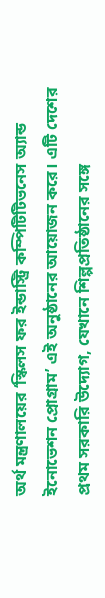অর্থ মন্ত্রণালয়ের ‘স্কিলস ফর ইন্ডাস্ট্রি কম্পিটিটিভনেস অ্যান্ড ইনোভেশন প্রোগ্রাম’ এই অনুষ্ঠানের আয়োজন করে। এটি দেশের প্রথম সরকারি উদ্যোগ, যেখানে শিল্পপ্রতিষ্ঠানের সঙ্গে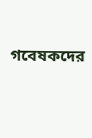গবেষকদের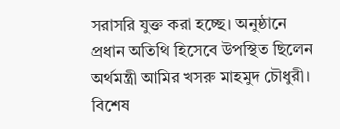সরাসরি যুক্ত করা হচ্ছে। অনুষ্ঠানে প্রধান অতিথি হিসেবে উপস্থিত ছিলেন অর্থমন্ত্রী আমির খসরু মাহমুদ চৌধুরী। বিশেষ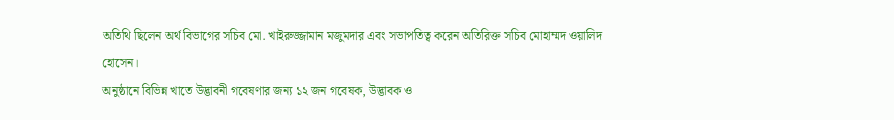অতিথি ছিলেন অর্থ বিভাগের সচিব মো. খাইরুজ্জামান মজুমদার এবং সভাপতিত্ব করেন অতিরিক্ত সচিব মোহাম্মদ ওয়ালিদ হোসেন।
অনুষ্ঠানে বিভিন্ন খাতে উদ্ভাবনী গবেষণার জন্য ১২ জন গবেষক, উদ্ভাবক ও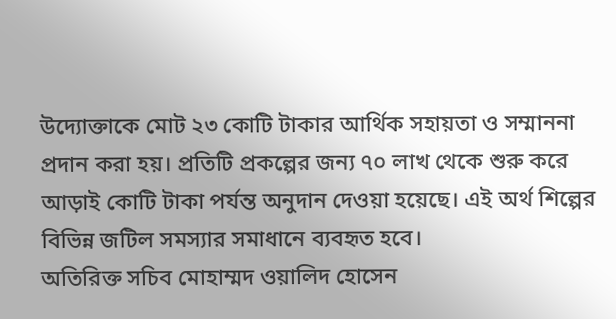উদ্যোক্তাকে মোট ২৩ কোটি টাকার আর্থিক সহায়তা ও সম্মাননা প্রদান করা হয়। প্রতিটি প্রকল্পের জন্য ৭০ লাখ থেকে শুরু করে আড়াই কোটি টাকা পর্যন্ত অনুদান দেওয়া হয়েছে। এই অর্থ শিল্পের বিভিন্ন জটিল সমস্যার সমাধানে ব্যবহৃত হবে।
অতিরিক্ত সচিব মোহাম্মদ ওয়ালিদ হোসেন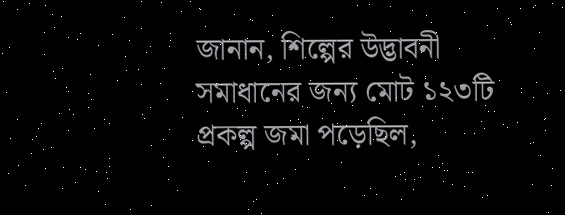জানান, শিল্পের উদ্ভাবনী সমাধানের জন্য মোট ১২৩টি প্রকল্প জমা পড়েছিল,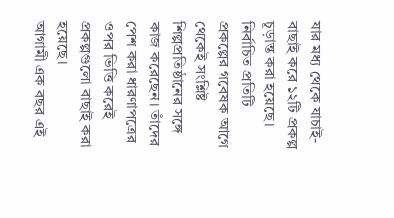যার মধ্য থেকে যাচাই-বাছাই করে ১২টি প্রকল্প চূড়ান্ত করা হয়েছে। নির্বাচিত প্রতিটি প্রকল্পের গবেষক আগে থেকেই সংশ্লিষ্ট শিল্পপ্রতিষ্ঠানের সঙ্গে কাজ করেছেন। তাঁদের পেশ করা ধারণাপত্রের ওপর ভিত্তি করেই প্রকল্পগুলো বাছাই করা হয়েছে।
আগামী এক বছর এই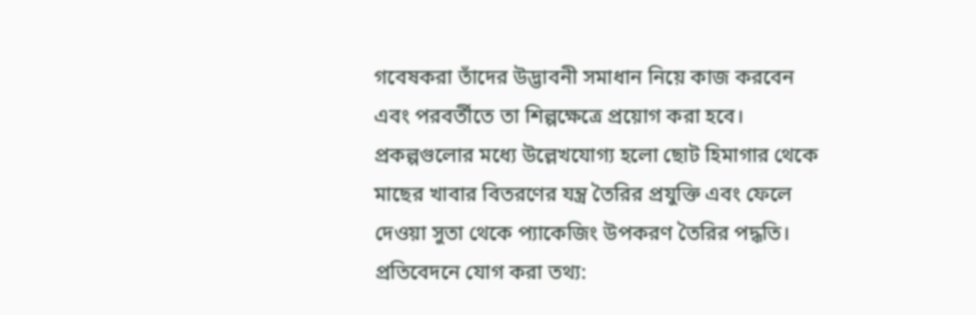গবেষকরা তাঁদের উদ্ভাবনী সমাধান নিয়ে কাজ করবেন এবং পরবর্তীতে তা শিল্পক্ষেত্রে প্রয়োগ করা হবে। প্রকল্পগুলোর মধ্যে উল্লেখযোগ্য হলো ছোট হিমাগার থেকে মাছের খাবার বিতরণের যন্ত্র তৈরির প্রযুক্তি এবং ফেলে দেওয়া সুতা থেকে প্যাকেজিং উপকরণ তৈরির পদ্ধতি। প্রতিবেদনে যোগ করা তথ্য: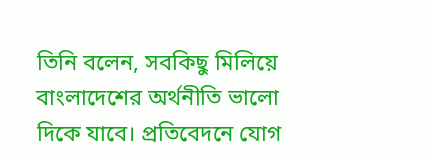তিনি বলেন, সবকিছু মিলিয়ে বাংলাদেশের অর্থনীতি ভালো দিকে যাবে। প্রতিবেদনে যোগ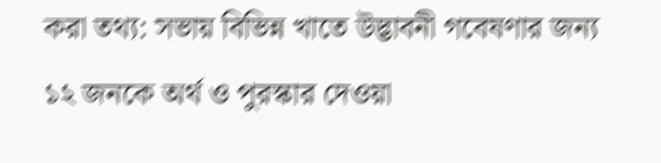করা তথ্য: সভায় বিভিন্ন খাতে উদ্ভাবনী গবেষণার জন্য ১২ জনকে অর্থ ও পুরস্কার দেওয়া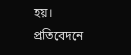হয়। প্রতিবেদনে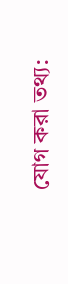যোগ করা তথ্য: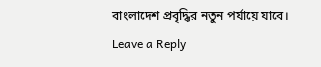বাংলাদেশ প্রবৃদ্ধির নতুন পর্যায়ে যাবে।
Leave a Reply